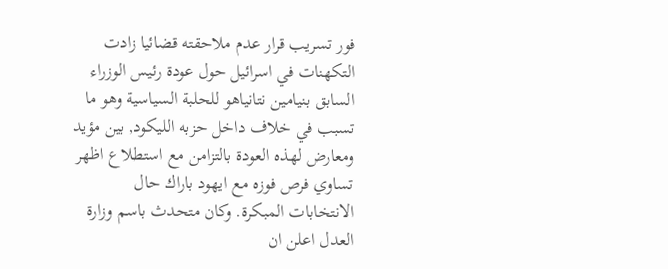فور تسريب قرار عدم ملاحقته قضائيا زادت التكهنات في اسرائيل حول عودة رئيس الوزراء السابق بنيامين نتانياهو للحلبة السياسية وهو ما تسبب في خلاف داخل حزبه الليكود, بين مؤيد ومعارض لهذه العودة بالتزامن مع استطلاع اظهر تساوي فرص فوزه مع ايهود باراك حال الانتخابات المبكرة. وكان متحدث باسم وزارة العدل اعلن ان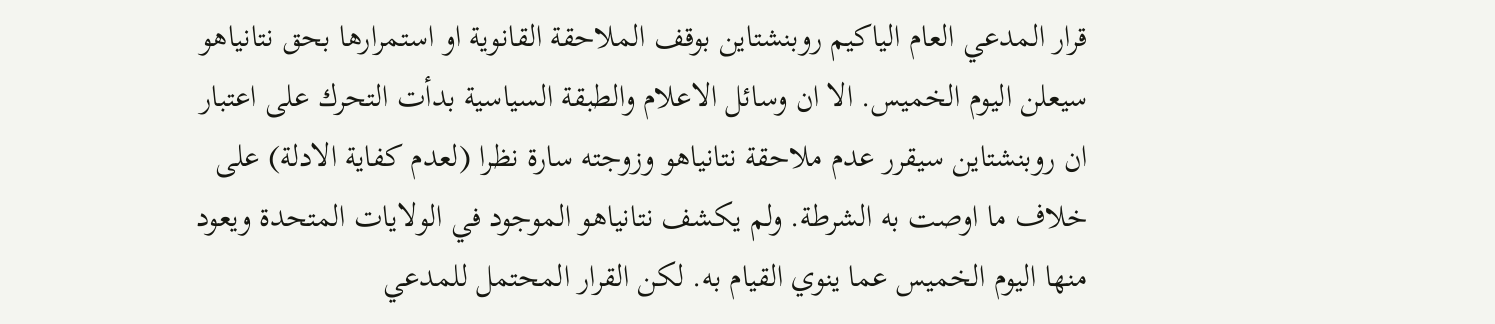قرار المدعي العام الياكيم روبنشتاين بوقف الملاحقة القانوية او استمرارها بحق نتانياهو سيعلن اليوم الخميس. الا ان وسائل الاعلام والطبقة السياسية بدأت التحرك على اعتبار ان روبنشتاين سيقرر عدم ملاحقة نتانياهو وزوجته سارة نظرا (لعدم كفاية الادلة) على خلاف ما اوصت به الشرطة. ولم يكشف نتانياهو الموجود في الولايات المتحدة ويعود منها اليوم الخميس عما ينوي القيام به. لكن القرار المحتمل للمدعي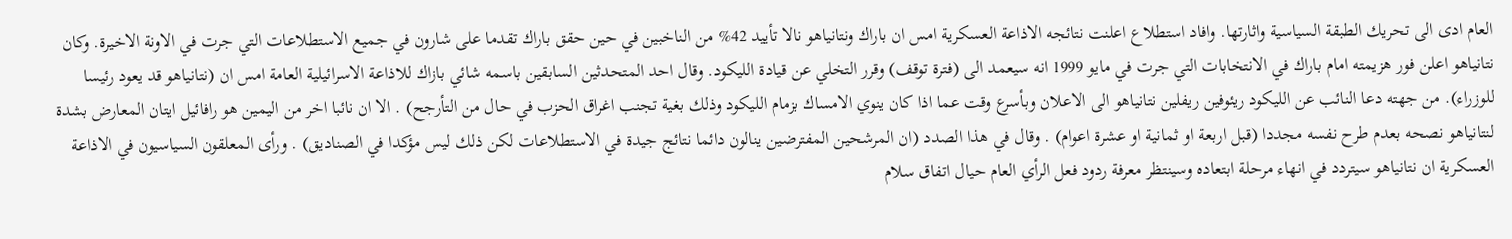العام ادى الى تحريك الطبقة السياسية واثارتها. وافاد استطلاع اعلنت نتائجه الاذاعة العسكرية امس ان باراك ونتانياهو نالا تأييد 42% من الناخبين في حين حقق باراك تقدما على شارون في جميع الاستطلاعات التي جرت في الاونة الاخيرة. وكان نتانياهو اعلن فور هزيمته امام باراك في الانتخابات التي جرت في مايو 1999 انه سيعمد الى (فترة توقف) وقرر التخلي عن قيادة الليكود. وقال احد المتحدثين السابقين باسمه شائي بازاك للاذاعة الاسرائيلية العامة امس ان (نتانياهو قد يعود رئيسا للوزراء). من جهته دعا النائب عن الليكود ريئوفين ريفلين نتانياهو الى الاعلان وبأسرع وقت عما اذا كان ينوي الامساك بزمام الليكود وذلك بغية تجنب اغراق الحزب في حال من التأرجح) . الا ان نائبا اخر من اليمين هو رافائيل ايتان المعارض بشدة لنتانياهو نصحه بعدم طرح نفسه مجددا (قبل اربعة او ثمانية او عشرة اعوام) . وقال في هذا الصدد (ان المرشحين المفترضين ينالون دائما نتائج جيدة في الاستطلاعات لكن ذلك ليس مؤكدا في الصناديق) . ورأى المعلقون السياسيون في الاذاعة العسكرية ان نتانياهو سيتردد في انهاء مرحلة ابتعاده وسينتظر معرفة ردود فعل الرأي العام حيال اتفاق سلام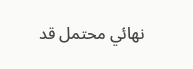نهائي محتمل قد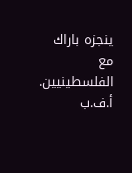ينجزه باراك مع الفلسطينيين. أ.ف.ب